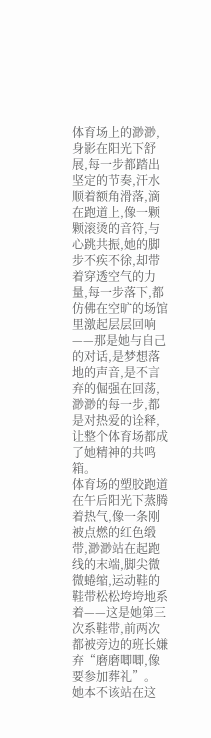体育场上的渺渺,身影在阳光下舒展,每一步都踏出坚定的节奏,汗水顺着额角滑落,滴在跑道上,像一颗颗滚烫的音符,与心跳共振,她的脚步不疾不徐,却带着穿透空气的力量,每一步落下,都仿佛在空旷的场馆里激起层层回响——那是她与自己的对话,是梦想落地的声音,是不言弃的倔强在回荡,渺渺的每一步,都是对热爱的诠释,让整个体育场都成了她精神的共鸣箱。
体育场的塑胶跑道在午后阳光下蒸腾着热气,像一条刚被点燃的红色缎带,渺渺站在起跑线的末端,脚尖微微蜷缩,运动鞋的鞋带松松垮垮地系着——这是她第三次系鞋带,前两次都被旁边的班长嫌弃“磨磨唧唧,像要参加葬礼”。
她本不该站在这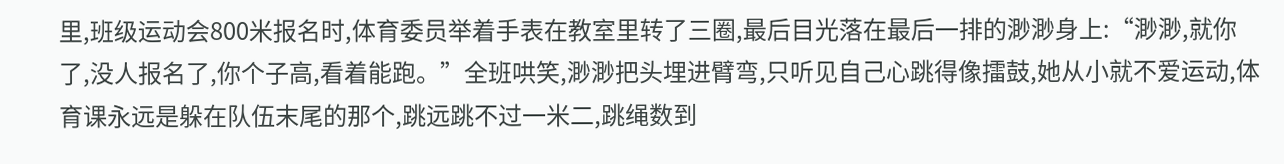里,班级运动会800米报名时,体育委员举着手表在教室里转了三圈,最后目光落在最后一排的渺渺身上:“渺渺,就你了,没人报名了,你个子高,看着能跑。”全班哄笑,渺渺把头埋进臂弯,只听见自己心跳得像擂鼓,她从小就不爱运动,体育课永远是躲在队伍末尾的那个,跳远跳不过一米二,跳绳数到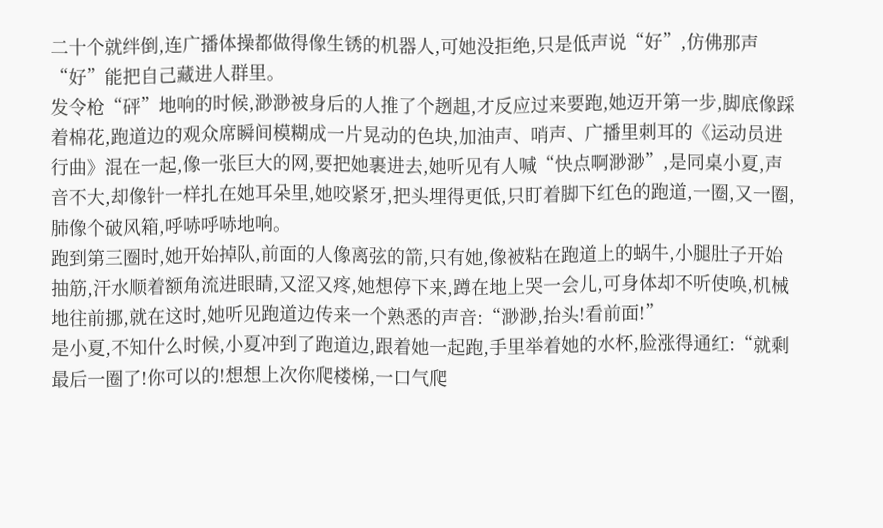二十个就绊倒,连广播体操都做得像生锈的机器人,可她没拒绝,只是低声说“好”,仿佛那声“好”能把自己藏进人群里。
发令枪“砰”地响的时候,渺渺被身后的人推了个趔趄,才反应过来要跑,她迈开第一步,脚底像踩着棉花,跑道边的观众席瞬间模糊成一片晃动的色块,加油声、哨声、广播里刺耳的《运动员进行曲》混在一起,像一张巨大的网,要把她裹进去,她听见有人喊“快点啊渺渺”,是同桌小夏,声音不大,却像针一样扎在她耳朵里,她咬紧牙,把头埋得更低,只盯着脚下红色的跑道,一圈,又一圈,肺像个破风箱,呼哧呼哧地响。
跑到第三圈时,她开始掉队,前面的人像离弦的箭,只有她,像被粘在跑道上的蜗牛,小腿肚子开始抽筋,汗水顺着额角流进眼睛,又涩又疼,她想停下来,蹲在地上哭一会儿,可身体却不听使唤,机械地往前挪,就在这时,她听见跑道边传来一个熟悉的声音:“渺渺,抬头!看前面!”
是小夏,不知什么时候,小夏冲到了跑道边,跟着她一起跑,手里举着她的水杯,脸涨得通红:“就剩最后一圈了!你可以的!想想上次你爬楼梯,一口气爬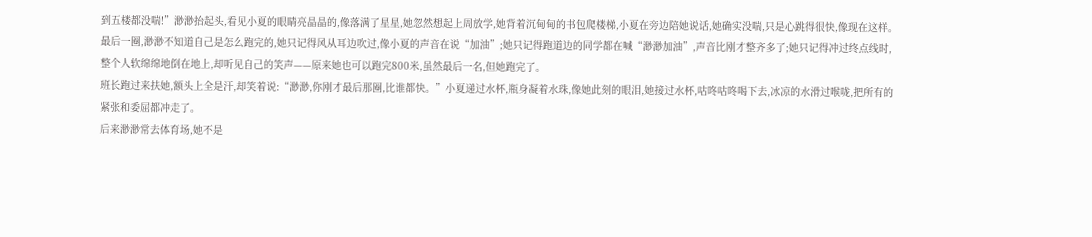到五楼都没喘!”渺渺抬起头,看见小夏的眼睛亮晶晶的,像落满了星星,她忽然想起上周放学,她背着沉甸甸的书包爬楼梯,小夏在旁边陪她说话,她确实没喘,只是心跳得很快,像现在这样。
最后一圈,渺渺不知道自己是怎么跑完的,她只记得风从耳边吹过,像小夏的声音在说“加油”;她只记得跑道边的同学都在喊“渺渺加油”,声音比刚才整齐多了;她只记得冲过终点线时,整个人软绵绵地倒在地上,却听见自己的笑声——原来她也可以跑完800米,虽然最后一名,但她跑完了。
班长跑过来扶她,额头上全是汗,却笑着说:“渺渺,你刚才最后那圈,比谁都快。”小夏递过水杯,瓶身凝着水珠,像她此刻的眼泪,她接过水杯,咕咚咕咚喝下去,冰凉的水滑过喉咙,把所有的紧张和委屈都冲走了。
后来渺渺常去体育场,她不是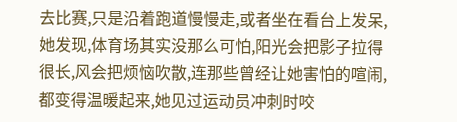去比赛,只是沿着跑道慢慢走,或者坐在看台上发呆,她发现,体育场其实没那么可怕,阳光会把影子拉得很长,风会把烦恼吹散,连那些曾经让她害怕的喧闹,都变得温暖起来,她见过运动员冲刺时咬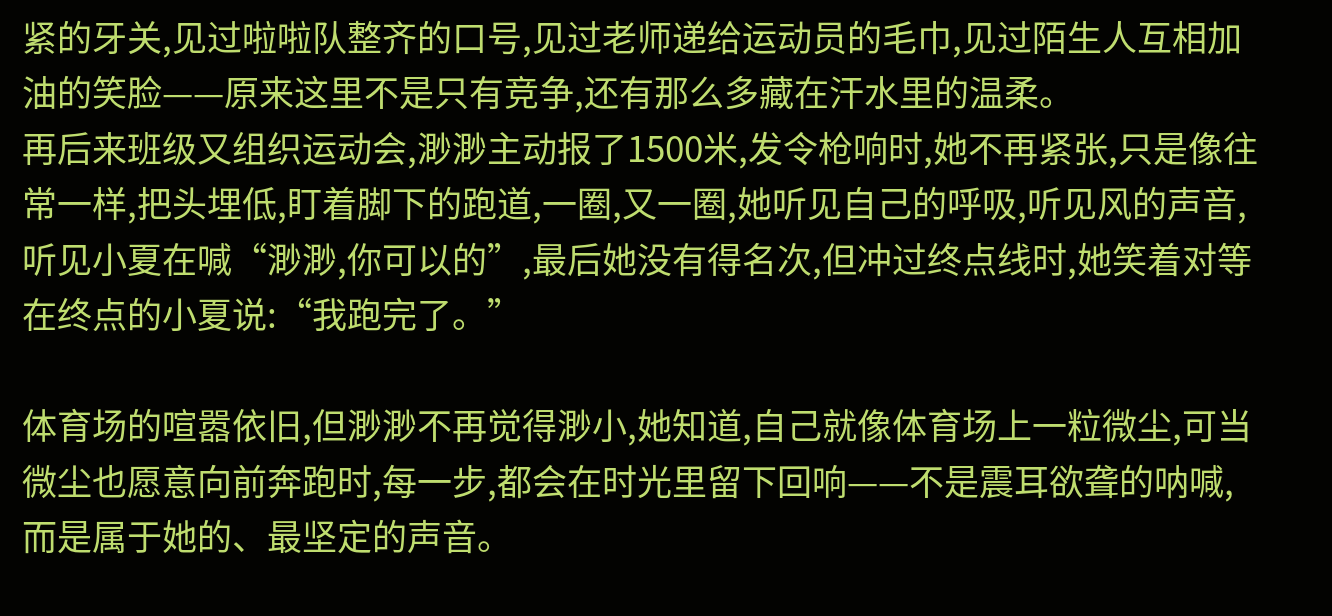紧的牙关,见过啦啦队整齐的口号,见过老师递给运动员的毛巾,见过陌生人互相加油的笑脸——原来这里不是只有竞争,还有那么多藏在汗水里的温柔。
再后来班级又组织运动会,渺渺主动报了1500米,发令枪响时,她不再紧张,只是像往常一样,把头埋低,盯着脚下的跑道,一圈,又一圈,她听见自己的呼吸,听见风的声音,听见小夏在喊“渺渺,你可以的”,最后她没有得名次,但冲过终点线时,她笑着对等在终点的小夏说:“我跑完了。”

体育场的喧嚣依旧,但渺渺不再觉得渺小,她知道,自己就像体育场上一粒微尘,可当微尘也愿意向前奔跑时,每一步,都会在时光里留下回响——不是震耳欲聋的呐喊,而是属于她的、最坚定的声音。